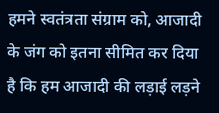हमने स्वतंत्रता संग्राम को, आजादी के जंग को इतना सीमित कर दिया है कि हम आजादी की लड़ाई लड़ने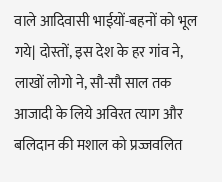वाले आदिवासी भाईयों-बहनों को भूल गये| दोस्तों, इस देश के हर गांव ने, लाखों लोगो ने, सौ-सौ साल तक आजादी के लिये अविरत त्याग और बलिदान की मशाल को प्रज्जवलित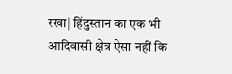रखा| हिंदुस्तान का एक भी आदिवासी क्षेत्र ऐसा नहीं कि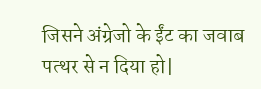जिसने अंग्रेजो के ईंट का जवाब पत्थर से न दिया हो|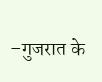–गुजरात के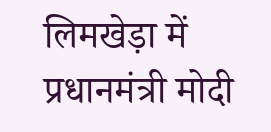लिमखेड़ा में प्रधानमंत्री मोदी